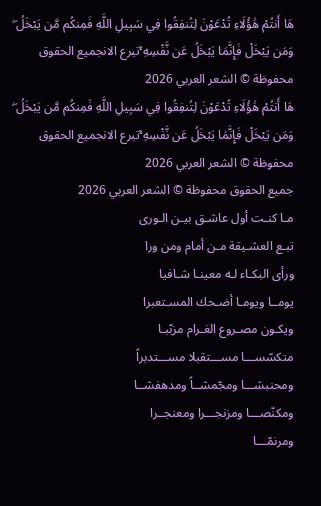هَا أَنتُمْ هَٰؤُلَاءِ تُدْعَوْنَ لِتُنفِقُوا فِي سَبِيلِ اللَّهِ فَمِنكُم مَّن يَبْخَلُ ۖ وَمَن يَبْخَلْ فَإِنَّمَا يَبْخَلُ عَن نَّفْسِهِ ۚتبرع الانجميع الحقوق محفوظة © الشعر العربي 2026
هَا أَنتُمْ هَٰؤُلَاءِ تُدْعَوْنَ لِتُنفِقُوا فِي سَبِيلِ اللَّهِ فَمِنكُم مَّن يَبْخَلُ ۖ وَمَن يَبْخَلْ فَإِنَّمَا يَبْخَلُ عَن نَّفْسِهِ ۚتبرع الانجميع الحقوق محفوظة © الشعر العربي 2026
جميع الحقوق محفوظة © الشعر العربي 2026
مـا كنـت أول عاشـق بيـن الـورى
تبـع العشـيقة مـن أمام ومن ورا
ورأى البكـاء لـه معينـا شـافيا
يومــا ويومـا أضـحك المسـتعبرا
ويكـون مصـروع الغـرام مزبّبـا
متكسّســـا مســـتقبلا مســـتدبراً
ومحنبشـــا ومجّمشــاً ومدهفشــا
ومكنّصـــا ومزنجـــرا ومعنجــرا
ومرنمّـــا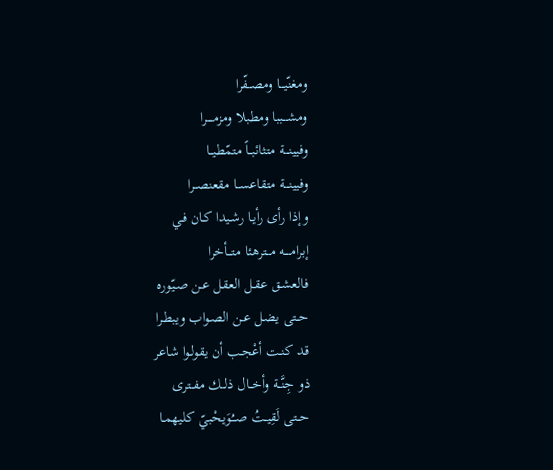ومغنّيـــا ومصــفّرا
ومشـــببا ومطبلا ومزمـــــرا
وفيينـــة متثائبــاً متمّطيــا
وفيينـــة متقاعســا مقعنصــرا
وإذا رأى رأيـا رشـيدا كـان فـي
إبرامــــه مـــترهئا متـــأخرا
فالعشـق عقـل العقـل عـن صـيّوره
حــتى يضـل عـن الصـواب ويبطـرا
قـد كنـت أعْجـب أن يقولـوا شاعر
ذو جِنَّــة وأخــال ذلــك مفــترى
حــتى لَقِيــتُ صــُوَيحْبيّ كليهمـا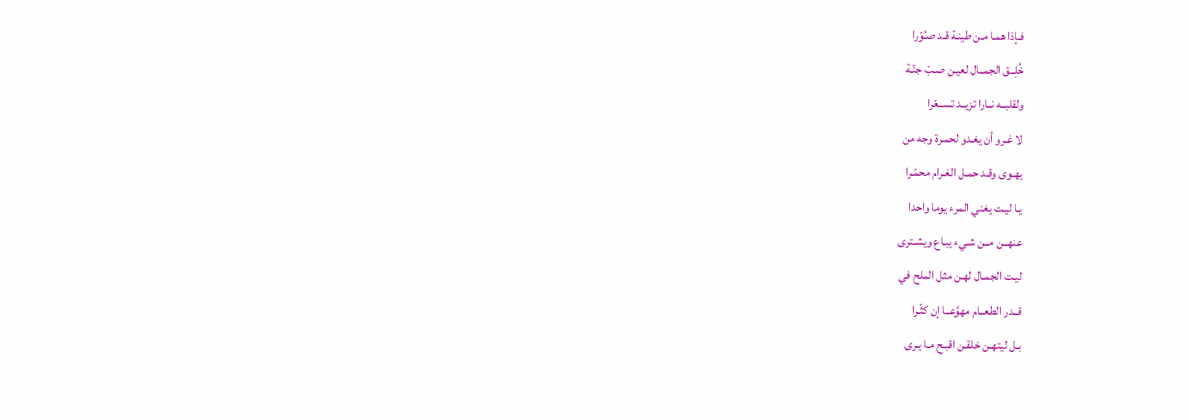فـإذا همـا مـن طينـة قـد صـُوّرا
خُلِــق الجمــال لعيـن صـبّ جنّـة
ولقلبــه نــارا تزيــد تســعّرا
لا غـرو أن يغـدو لحمـرة وجه من
يهـوى وقـد حمـل الغـرام محمّـرا
يـا ليـت يغني المرء يوما واحدا
عنهــن مــن شـيء يبـاع ويشـترى
ليـت الجمـال لهـن مثل الملح في
قــدر الطعــام مهوَّعــا إن كثّـرا
بـل ليتهـن خلقـن اقبـح مـا يـرى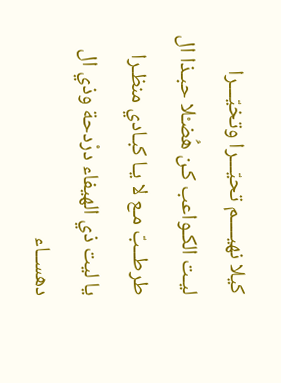كيلا نهيــــم تحيّـــرا وتخيّـــرا
ليـت الكـواعب كـن هُضـْلا حبـذا ال
طرطــبّ مـع لا يـا كبـادي منظـرا
يا ليت ذي الهيفاء درْدحة وذي ال
دهســاء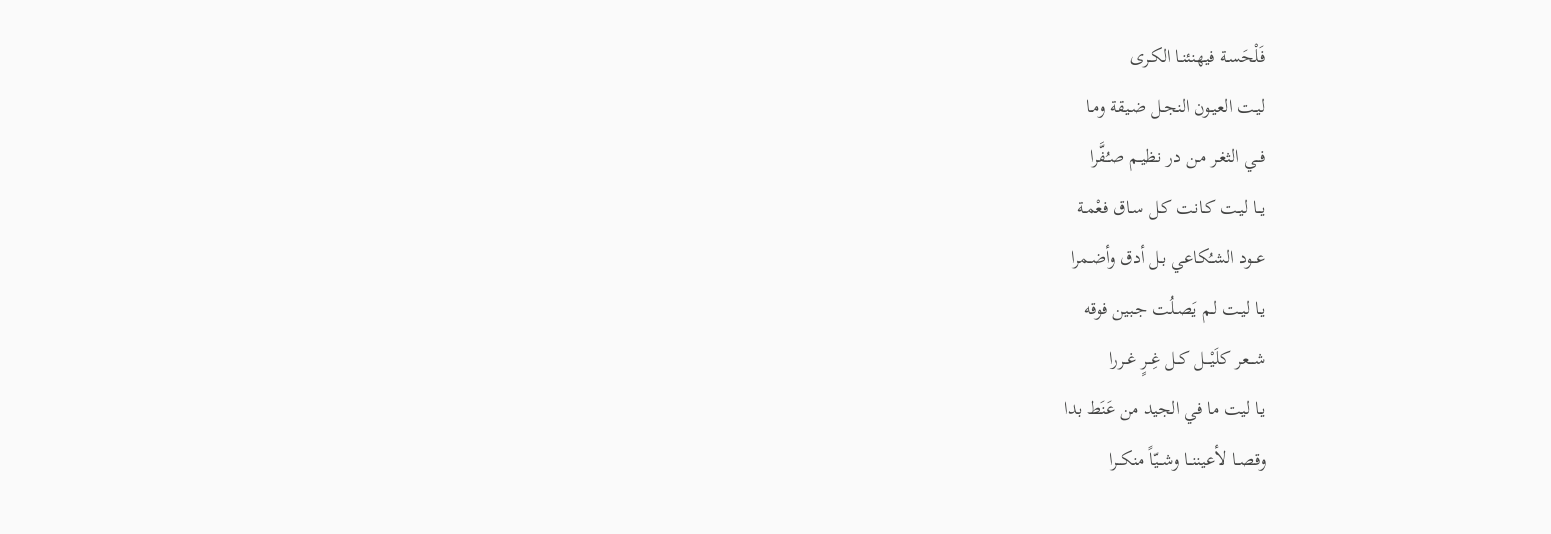فَلْحَسـة فيهنئنـا الكـرى
ليـت العيـون النجـل ضـيقة ومـا
فــي الثغـر مـن در نظيـم صـُفَّرا
يــا ليـت كـانت كـل سـاق فعْمـة
عــود الشـُكاعي بـل أدق وأضـمرا
يـا ليـت لـم يَصـلُت جـبين فوقه
شـــعر كلَيْـــل كــل غِــرٍ غــررا
يـا ليت ما في الجيد من عَنَط بدا
وقصــا لأعيننــا وشــيّاً منكــرا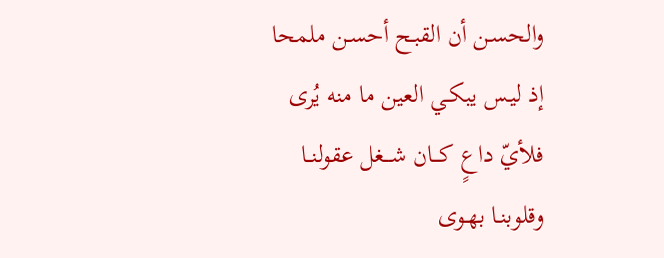والحسـن أن القبـح أحسـن ملمحا
إذ ليـس يبكـي العين ما منه يُرى
فلأيّ داعٍ كـــان شـــغل عقولنــا
وقلوبنـا بهـوى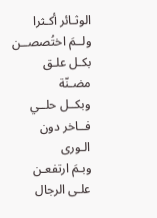الوثـائر أكـثرا
ولــمَ اختُصصــن بكـل علـق مضـنّة
وبكــل حلــي فــاخر دون الـورى
وبـمَ ارتفعـن علـى الرجال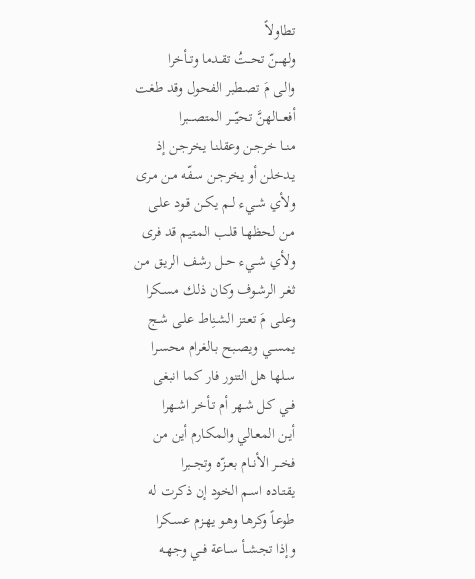تطاولاً
ولهـــنّ تحــتُ تقــدما وتــأخرا
والـى مَ تصـطبر الفحول وقد طغت
أفعـــالهنَّ تحيّـــر المتصـــبرا
منــا خرجـن وعقلنـا يخرجـن إذ
يـدخلن أو يخرجـن سـفّه مـن مـرى
ولأي شــيء لــم يكــن قـود علـى
مـن لحظهـا قلـب المـتيم قد فرى
ولأي شــيء حــل رشـف الريـق مـن
ثغـر الرشـوف وكـان ذلـك مسـكرا
وعلـى مَ تعـتز الشـنِاط علـى شـج
يمســي ويصـبح بـالغرام محسـرا
سـلها هل التنور فار كما انبغى
فــي كـل شـهر أم تـأخر اشـهرا
أيـن المعـالي والمكـارم أين من
فخـــر الأنــام بعــزّه وتجــبرا
يقتـاده اسـم الخود إن ذكرت له
طوعـاً وكرهـا وهـو يهـزم عسـكرا
وإذا تجشــأ ســاعة فــي وجهـه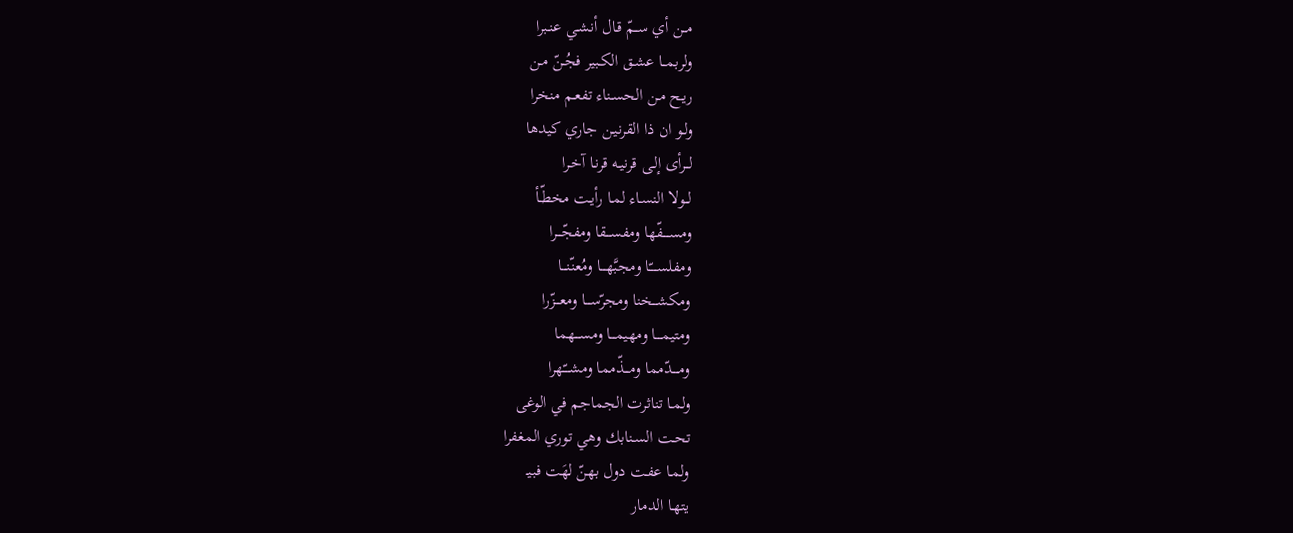مــن أي ســمّ قـال أنشـي عنـبرا
ولربمــا عشـق الكـبير فجُـنّ مـن
ريـح مـن الحسـناء تفعـم منخرا
ولـو ان ذا القرنيـن جاري كيدها
لــرأى إلـى قرنيـه قرنـا آخـرا
لــولا النسـاء لمـا رأيـت مخطّـأ
ومســــفّها ومفســـقا ومفجّـــرا
ومفلســــّا ومجبَّهـــا ومُعنّنـــا
ومكشـــخنا ومجرّســـا ومعـــزّرا
ومتيمــــا ومهيمـــا ومســـهما
ومــــدّمما ومـــذّمما ومشـــّهرا
ولمـا تناثرت الجماجم في الوغى
تحـت السـنابك وهي توري المغفرا
ولمـا عفـت دول بهنّ لهَت فبيـ
يتهـا الدمار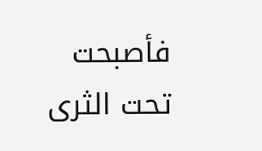فأصبحت تحت الثرى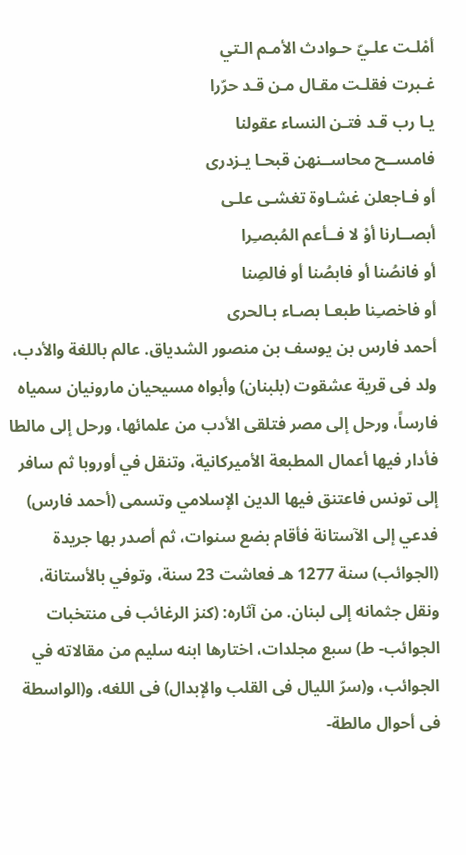أمْلـت علـيّ حـوادث الأمـم الـتي
غـبرت فقلـت مقـال مـن قـد حرّرا
يـا رب قـد فتـن النساء عقولنا
فامســح محاســنهن قبحـا يـزدرى
أو فـاجعلن غشـاوة تغشـى علـى
أبصــارنا أوْ لا فــأعم المُبصـِرا
أو فانصُنا أو فابصُنا أو فالصِنا
أو فاخصـِنا طبعـا بصـاء بـالحرى
أحمد فارس بن يوسف بن منصور الشدياق. عالم باللغة والأدب، ولد فى قرية عشقوت (بلبنان) وأبواه مسيحيان مارونيان سمياه فارساً، ورحل إلى مصر فتلقى الأدب من علمائها، ورحل إلى مالطا فأدار فيها أعمال المطبعة الأميركانية، وتنقل في أوروبا ثم سافر إلى تونس فاعتنق فيها الدين الإسلامي وتسمى (أحمد فارس) فدعي إلى الآستانة فأقام بضع سنوات، ثم أصدر بها جريدة (الجوائب) سنة 1277 هـ فعاشت 23 سنة، وتوفي بالأستانة، ونقل جثمانه إلى لبنان. من آثاره: (كنز الرغائب فى منتخبات الجوائب- ط) سبع مجلدات، اختارها ابنه سليم من مقالاته في الجوائب، و(سرّ الليال فى القلب والإبدال) فى اللغه، و(الواسطة فى أحوال مالطة-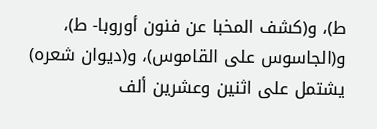ط)، و(كشف المخبا عن فنون أوروبا- ط)، و(الجاسوس على القاموس)، و(ديوان شعره) يشتمل على اثنين وعشرين ألف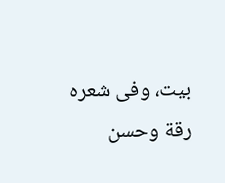بيت، وفى شعره رقة وحسن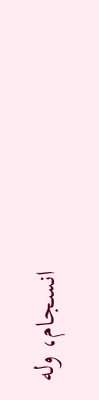انسجام، وله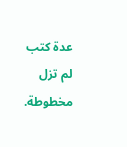عدة كتب لم تزل مخطوطة.